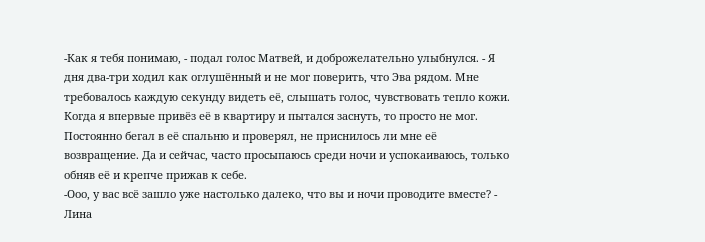-Как я тебя понимаю, - подал голос Матвей, и доброжелательно улыбнулся. - Я дня два-три ходил как оглушённый и не мог поверить, что Эва рядом. Мне требовалось каждую секунду видеть её, слышать голос, чувствовать тепло кожи. Когда я впервые привёз её в квартиру и пытался заснуть, то просто не мог. Постоянно бегал в её спальню и проверял, не приснилось ли мне её возвращение. Да и сейчас, часто просыпаюсь среди ночи и успокаиваюсь, только обняв её и крепче прижав к себе.
-Ооо, у вас всё зашло уже настолько далеко, что вы и ночи проводите вместе? - Лина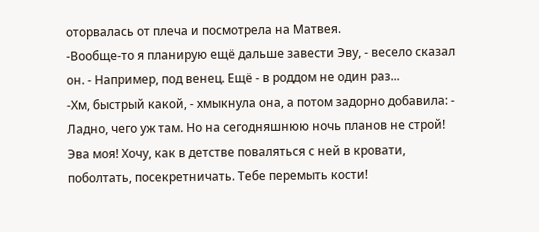оторвалась от плеча и посмотрела на Матвея.
-Вообще-то я планирую ещё дальше завести Эву, - весело сказал он. - Например, под венец. Ещё - в роддом не один раз...
-Хм, быстрый какой, - хмыкнула она, а потом задорно добавила: - Ладно, чего уж там. Но на сегодняшнюю ночь планов не строй! Эва моя! Хочу, как в детстве поваляться с ней в кровати, поболтать, посекретничать. Тебе перемыть кости!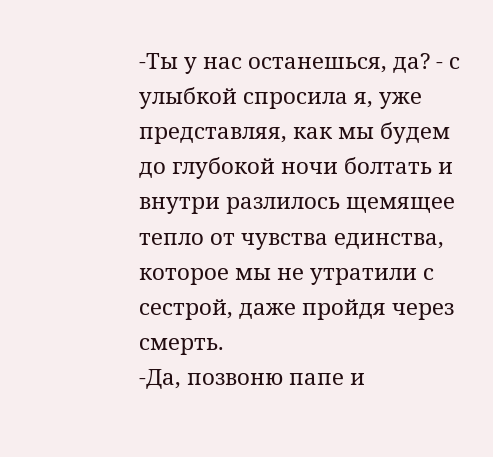-Ты у нас останешься, да? - с улыбкой спросила я, уже представляя, как мы будем до глубокой ночи болтать и внутри разлилось щемящее тепло от чувства единства, которое мы не утратили с сестрой, даже пройдя через смерть.
-Да, позвоню папе и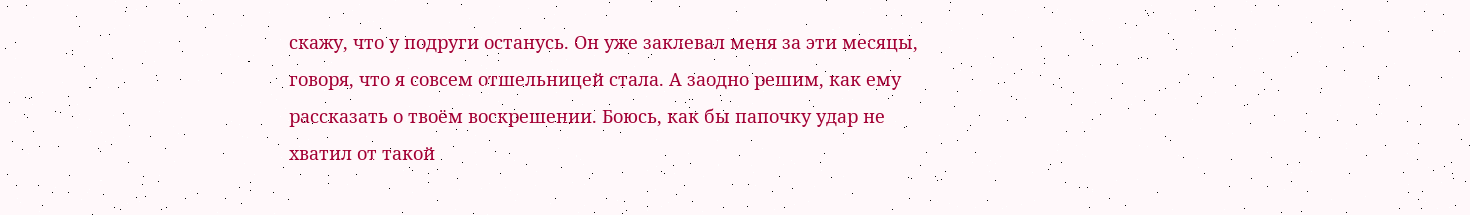скажу, что у подруги останусь. Он уже заклевал меня за эти месяцы, говоря, что я совсем отшельницей стала. А заодно решим, как ему рассказать о твоём воскрешении. Боюсь, как бы папочку удар не хватил от такой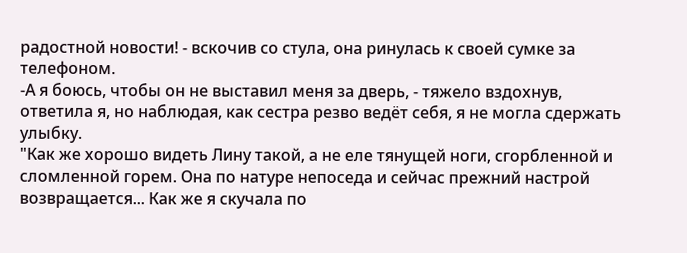радостной новости! - вскочив со стула, она ринулась к своей сумке за телефоном.
-А я боюсь, чтобы он не выставил меня за дверь, - тяжело вздохнув, ответила я, но наблюдая, как сестра резво ведёт себя, я не могла сдержать улыбку.
"Как же хорошо видеть Лину такой, а не еле тянущей ноги, сгорбленной и сломленной горем. Она по натуре непоседа и сейчас прежний настрой возвращается... Как же я скучала по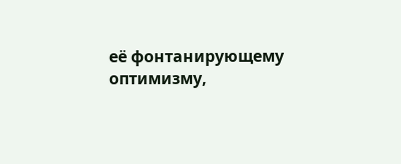её фонтанирующему оптимизму,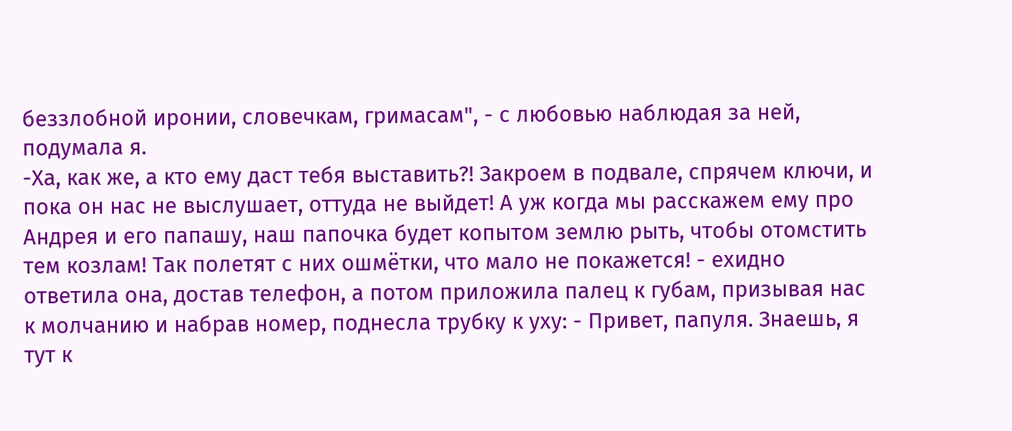беззлобной иронии, словечкам, гримасам", - с любовью наблюдая за ней, подумала я.
-Ха, как же, а кто ему даст тебя выставить?! Закроем в подвале, спрячем ключи, и пока он нас не выслушает, оттуда не выйдет! А уж когда мы расскажем ему про Андрея и его папашу, наш папочка будет копытом землю рыть, чтобы отомстить тем козлам! Так полетят с них ошмётки, что мало не покажется! - ехидно ответила она, достав телефон, а потом приложила палец к губам, призывая нас к молчанию и набрав номер, поднесла трубку к уху: - Привет, папуля. Знаешь, я тут к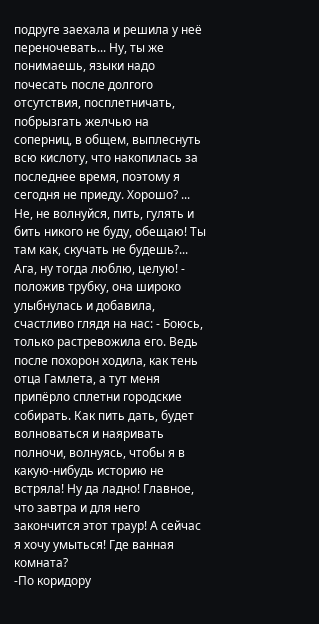подруге заехала и решила у неё переночевать... Ну, ты же понимаешь, языки надо почесать после долгого отсутствия, посплетничать, побрызгать желчью на соперниц, в общем, выплеснуть всю кислоту, что накопилась за последнее время, поэтому я сегодня не приеду. Хорошо? ... Не, не волнуйся, пить, гулять и бить никого не буду, обещаю! Ты там как, скучать не будешь?... Ага, ну тогда люблю, целую! - положив трубку, она широко улыбнулась и добавила, счастливо глядя на нас: - Боюсь, только растревожила его. Ведь после похорон ходила, как тень отца Гамлета, а тут меня припёрло сплетни городские собирать. Как пить дать, будет волноваться и наяривать полночи, волнуясь, чтобы я в какую-нибудь историю не встряла! Ну да ладно! Главное, что завтра и для него закончится этот траур! А сейчас я хочу умыться! Где ванная комната?
-По коридору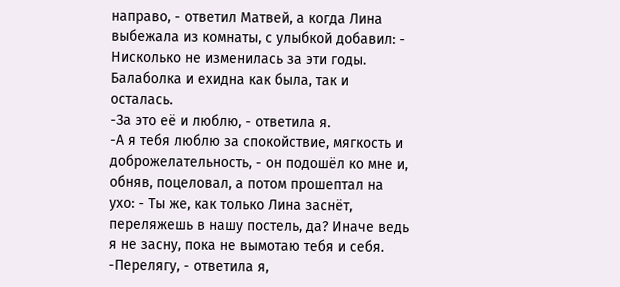направо, - ответил Матвей, а когда Лина выбежала из комнаты, с улыбкой добавил: - Нисколько не изменилась за эти годы. Балаболка и ехидна как была, так и осталась.
-За это её и люблю, - ответила я.
-А я тебя люблю за спокойствие, мягкость и доброжелательность, - он подошёл ко мне и, обняв, поцеловал, а потом прошептал на ухо: - Ты же, как только Лина заснёт, переляжешь в нашу постель, да? Иначе ведь я не засну, пока не вымотаю тебя и себя.
-Перелягу, - ответила я,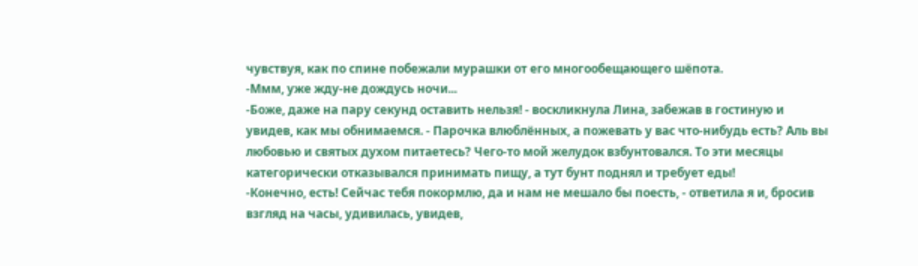чувствуя, как по спине побежали мурашки от его многообещающего шёпота.
-Ммм, уже жду-не дождусь ночи...
-Боже, даже на пару секунд оставить нельзя! - воскликнула Лина, забежав в гостиную и увидев, как мы обнимаемся. - Парочка влюблённых, а пожевать у вас что-нибудь есть? Аль вы любовью и святых духом питаетесь? Чего-то мой желудок взбунтовался. То эти месяцы категорически отказывался принимать пищу, а тут бунт поднял и требует еды!
-Конечно, есть! Сейчас тебя покормлю, да и нам не мешало бы поесть, - ответила я и, бросив взгляд на часы, удивилась, увидев,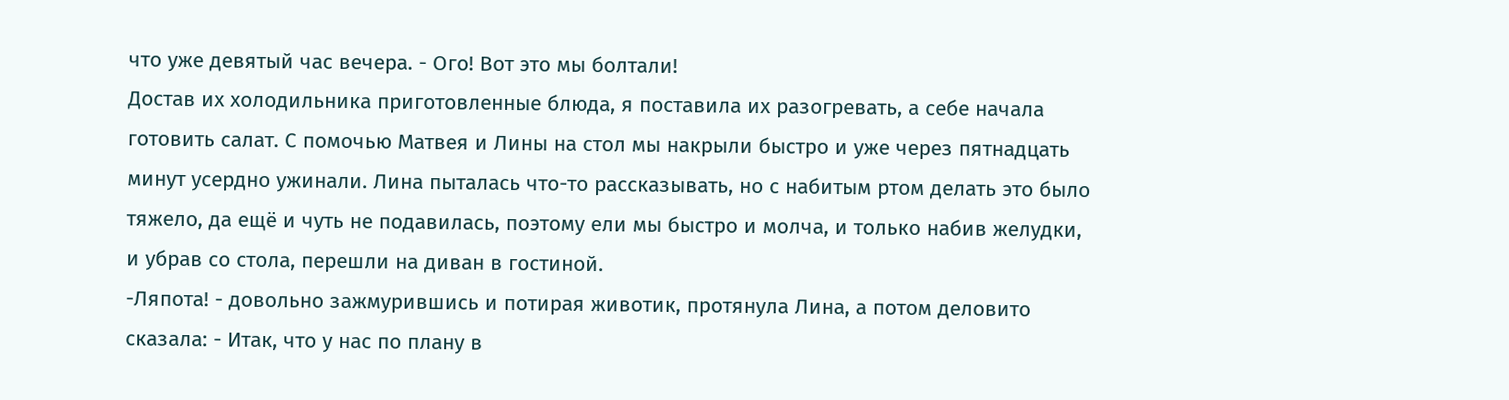что уже девятый час вечера. - Ого! Вот это мы болтали!
Достав их холодильника приготовленные блюда, я поставила их разогревать, а себе начала готовить салат. С помочью Матвея и Лины на стол мы накрыли быстро и уже через пятнадцать минут усердно ужинали. Лина пыталась что-то рассказывать, но с набитым ртом делать это было тяжело, да ещё и чуть не подавилась, поэтому ели мы быстро и молча, и только набив желудки, и убрав со стола, перешли на диван в гостиной.
-Ляпота! - довольно зажмурившись и потирая животик, протянула Лина, а потом деловито сказала: - Итак, что у нас по плану в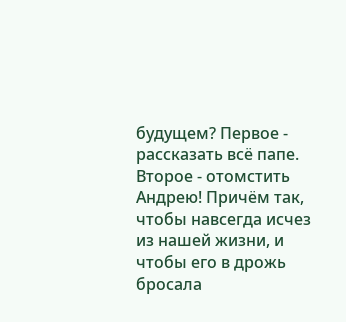будущем? Первое - рассказать всё папе. Второе - отомстить Андрею! Причём так, чтобы навсегда исчез из нашей жизни, и чтобы его в дрожь бросала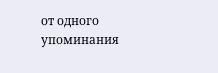от одного упоминания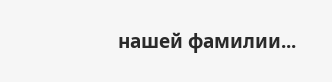нашей фамилии...